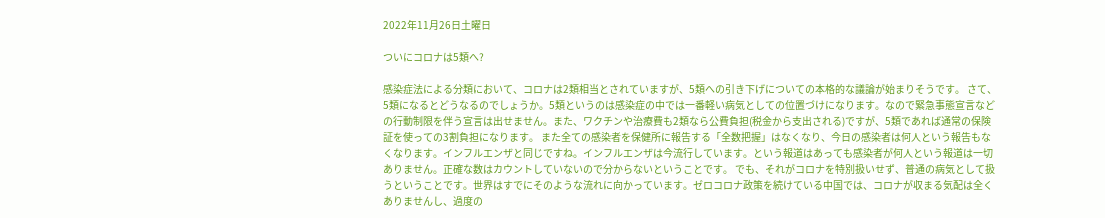2022年11月26日土曜日

ついにコロナは5類へ?

感染症法による分類において、コロナは2類相当とされていますが、5類への引き下げについての本格的な議論が始まりそうです。 さて、5類になるとどうなるのでしょうか。5類というのは感染症の中では一番軽い病気としての位置づけになります。なので緊急事態宣言などの行動制限を伴う宣言は出せません。また、ワクチンや治療費も2類なら公費負担(税金から支出される)ですが、5類であれば通常の保険証を使っての3割負担になります。 また全ての感染者を保健所に報告する「全数把握」はなくなり、今日の感染者は何人という報告もなくなります。インフルエンザと同じですね。インフルエンザは今流行しています。という報道はあっても感染者が何人という報道は一切ありません。正確な数はカウントしていないので分からないということです。 でも、それがコロナを特別扱いせず、普通の病気として扱うということです。世界はすでにそのような流れに向かっています。ゼロコロナ政策を続けている中国では、コロナが収まる気配は全くありませんし、過度の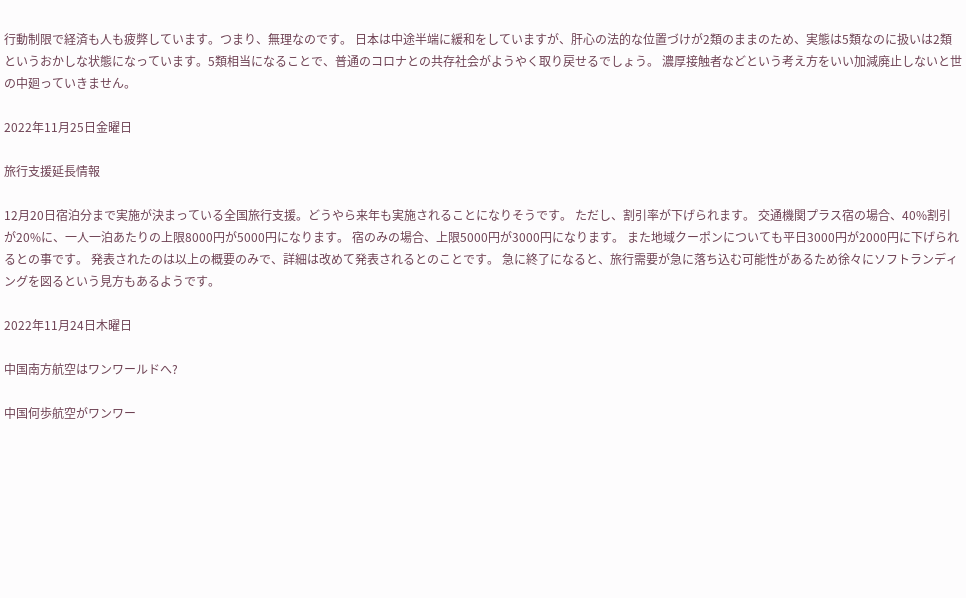行動制限で経済も人も疲弊しています。つまり、無理なのです。 日本は中途半端に緩和をしていますが、肝心の法的な位置づけが2類のままのため、実態は5類なのに扱いは2類というおかしな状態になっています。5類相当になることで、普通のコロナとの共存社会がようやく取り戻せるでしょう。 濃厚接触者などという考え方をいい加減廃止しないと世の中廻っていきません。

2022年11月25日金曜日

旅行支援延長情報

12月20日宿泊分まで実施が決まっている全国旅行支援。どうやら来年も実施されることになりそうです。 ただし、割引率が下げられます。 交通機関プラス宿の場合、40%割引が20%に、一人一泊あたりの上限8000円が5000円になります。 宿のみの場合、上限5000円が3000円になります。 また地域クーポンについても平日3000円が2000円に下げられるとの事です。 発表されたのは以上の概要のみで、詳細は改めて発表されるとのことです。 急に終了になると、旅行需要が急に落ち込む可能性があるため徐々にソフトランディングを図るという見方もあるようです。

2022年11月24日木曜日

中国南方航空はワンワールドへ?

中国何歩航空がワンワー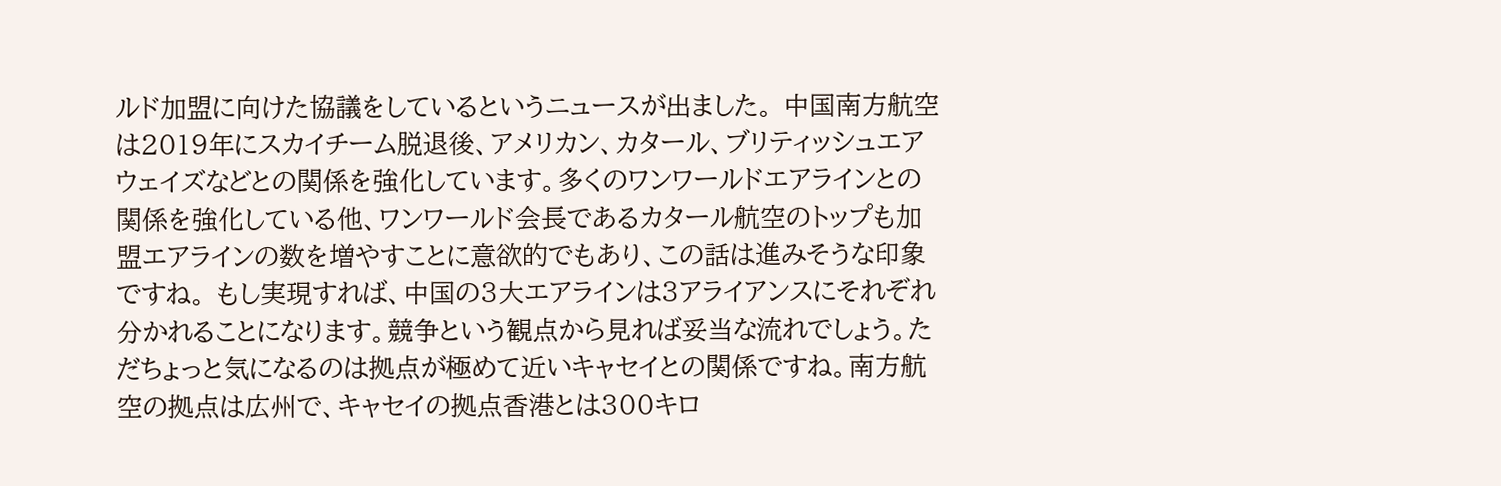ルド加盟に向けた協議をしているというニュースが出ました。 中国南方航空は2019年にスカイチーム脱退後、アメリカン、カタール、ブリティッシュエアウェイズなどとの関係を強化しています。多くのワンワールドエアラインとの関係を強化している他、ワンワールド会長であるカタール航空のトップも加盟エアラインの数を増やすことに意欲的でもあり、この話は進みそうな印象ですね。 もし実現すれば、中国の3大エアラインは3アライアンスにそれぞれ分かれることになります。競争という観点から見れば妥当な流れでしょう。ただちょっと気になるのは拠点が極めて近いキャセイとの関係ですね。南方航空の拠点は広州で、キャセイの拠点香港とは300キロ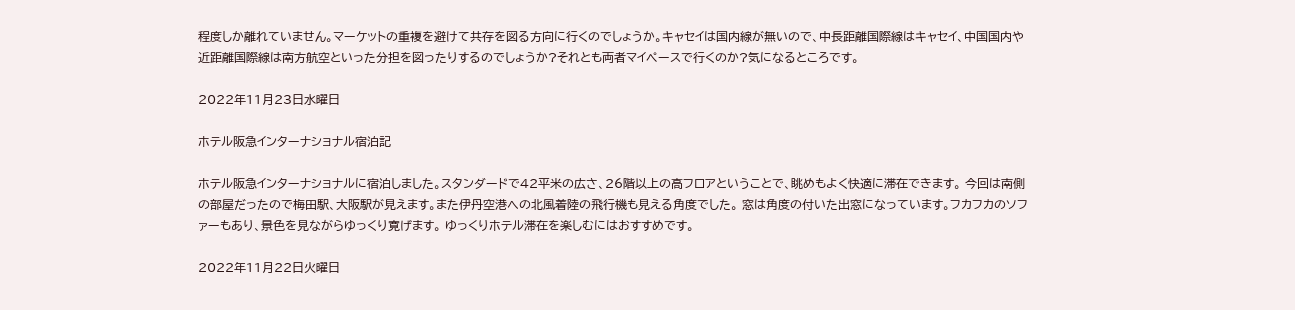程度しか離れていません。マーケットの重複を避けて共存を図る方向に行くのでしょうか。キャセイは国内線が無いので、中長距離国際線はキャセイ、中国国内や近距離国際線は南方航空といった分担を図ったりするのでしょうか?それとも両者マイペースで行くのか?気になるところです。

2022年11月23日水曜日

ホテル阪急インターナショナル宿泊記

ホテル阪急インターナショナルに宿泊しました。スタンダードで42平米の広さ、26階以上の高フロアということで、眺めもよく快適に滞在できます。 今回は南側の部屋だったので梅田駅、大阪駅が見えます。また伊丹空港への北風着陸の飛行機も見える角度でした。 窓は角度の付いた出窓になっています。フカフカのソファーもあり、景色を見ながらゆっくり寛げます。 ゆっくりホテル滞在を楽しむにはおすすめです。

2022年11月22日火曜日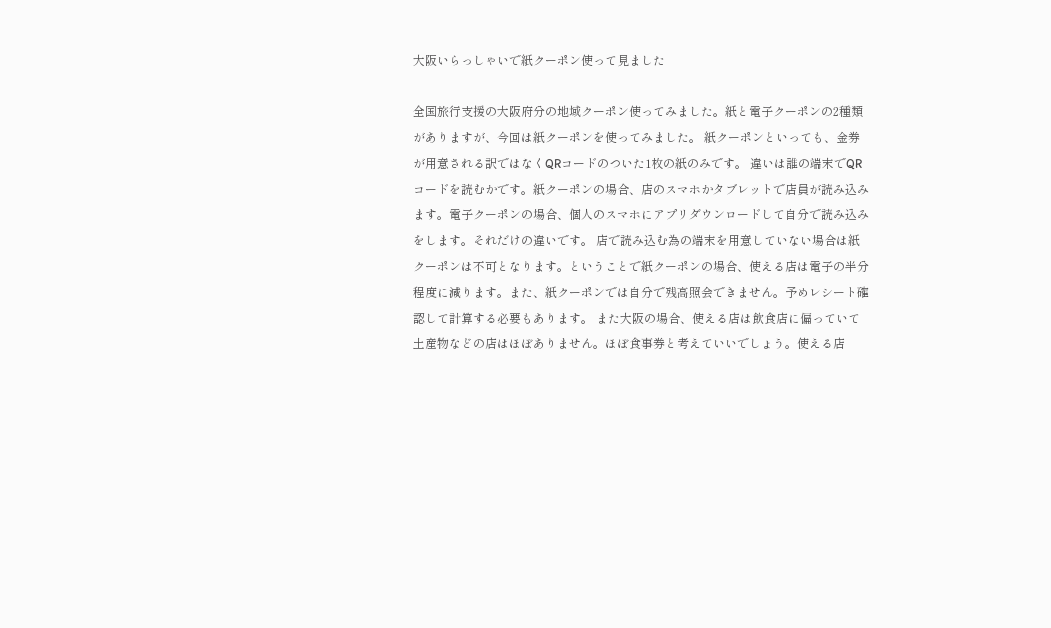大阪いらっしゃいで紙クーポン使って見ました

全国旅行支援の大阪府分の地域クーポン使ってみました。紙と電子クーポンの2種類がありますが、今回は紙クーポンを使ってみました。 紙クーポンといっても、金券が用意される訳ではなくQRコードのついた1枚の紙のみです。 違いは誰の端末でQRコードを読むかです。紙クーポンの場合、店のスマホかタブレットで店員が読み込みます。電子クーポンの場合、個人のスマホにアプリダウンロードして自分で読み込みをします。それだけの違いです。 店で読み込む為の端末を用意していない場合は紙クーポンは不可となります。ということで紙クーポンの場合、使える店は電子の半分程度に減ります。また、紙クーポンでは自分で残高照会できません。予めレシート確認して計算する必要もあります。 また大阪の場合、使える店は飲食店に偏っていて土産物などの店はほぼありません。ほぼ食事券と考えていいでしょう。使える店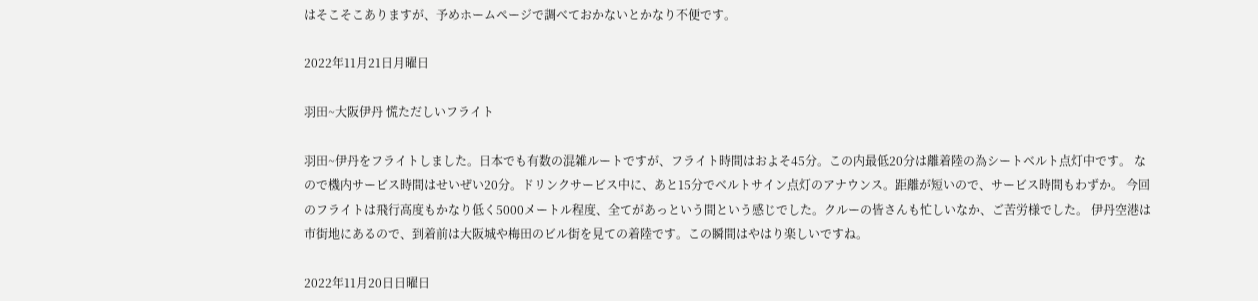はそこそこありますが、予めホームページで調べておかないとかなり不便です。

2022年11月21日月曜日

羽田~大阪伊丹 慌ただしいフライト

羽田~伊丹をフライトしました。日本でも有数の混雑ルートですが、フライト時間はおよそ45分。この内最低20分は離着陸の為シートベルト点灯中です。 なので機内サービス時間はせいぜい20分。ドリンクサービス中に、あと15分でベルトサイン点灯のアナウンス。距離が短いので、サービス時間もわずか。 今回のフライトは飛行高度もかなり低く5000メートル程度、全てがあっという間という感じでした。クルーの皆さんも忙しいなか、ご苦労様でした。 伊丹空港は市街地にあるので、到着前は大阪城や梅田のビル街を見ての着陸です。この瞬間はやはり楽しいですね。

2022年11月20日日曜日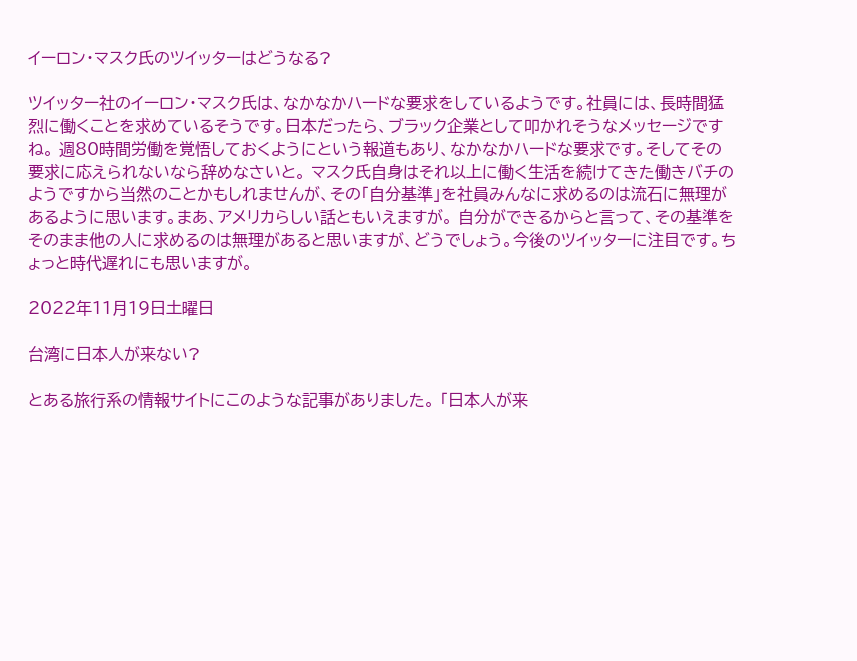イーロン・マスク氏のツイッターはどうなる?

ツイッター社のイーロン・マスク氏は、なかなかハードな要求をしているようです。社員には、長時間猛烈に働くことを求めているそうです。日本だったら、ブラック企業として叩かれそうなメッセージですね。 週80時間労働を覚悟しておくようにという報道もあり、なかなかハードな要求です。そしてその要求に応えられないなら辞めなさいと。 マスク氏自身はそれ以上に働く生活を続けてきた働きバチのようですから当然のことかもしれませんが、その「自分基準」を社員みんなに求めるのは流石に無理があるように思います。まあ、アメリカらしい話ともいえますが。 自分ができるからと言って、その基準をそのまま他の人に求めるのは無理があると思いますが、どうでしょう。今後のツイッターに注目です。ちょっと時代遅れにも思いますが。

2022年11月19日土曜日

台湾に日本人が来ない?

とある旅行系の情報サイトにこのような記事がありました。 「日本人が来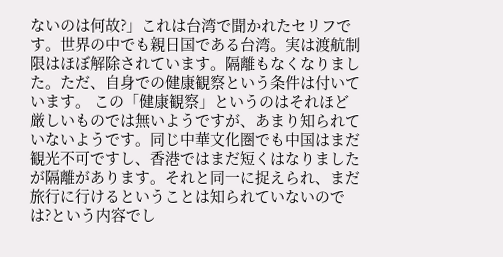ないのは何故?」これは台湾で聞かれたセリフです。世界の中でも親日国である台湾。実は渡航制限はほぼ解除されています。隔離もなくなりました。ただ、自身での健康観察という条件は付いています。 この「健康観察」というのはそれほど厳しいものでは無いようですが、あまり知られていないようです。同じ中華文化圏でも中国はまだ観光不可ですし、香港ではまだ短くはなりましたが隔離があります。それと同一に捉えられ、まだ旅行に行けるということは知られていないのでは?という内容でし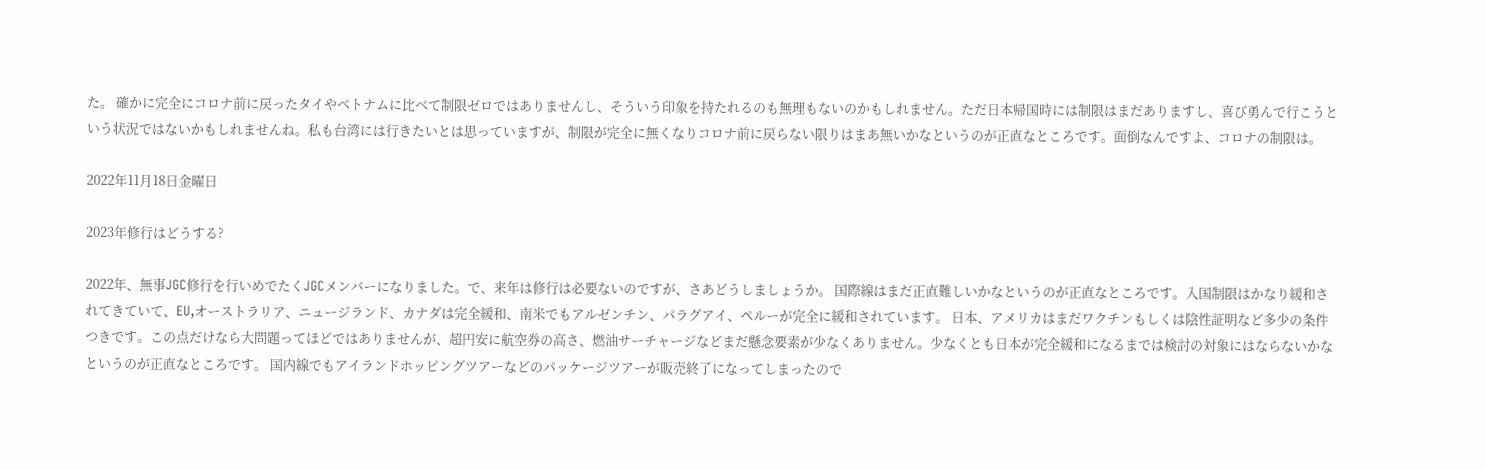た。 確かに完全にコロナ前に戻ったタイやベトナムに比べて制限ゼロではありませんし、そういう印象を持たれるのも無理もないのかもしれません。ただ日本帰国時には制限はまだありますし、喜び勇んで行こうという状況ではないかもしれませんね。私も台湾には行きたいとは思っていますが、制限が完全に無くなりコロナ前に戻らない限りはまあ無いかなというのが正直なところです。面倒なんですよ、コロナの制限は。

2022年11月18日金曜日

2023年修行はどうする?

2022年、無事JGC修行を行いめでたくJGCメンバーになりました。で、来年は修行は必要ないのですが、さあどうしましょうか。 国際線はまだ正直難しいかなというのが正直なところです。入国制限はかなり緩和されてきていて、EU,オーストラリア、ニュージランド、カナダは完全緩和、南米でもアルゼンチン、パラグアイ、ペルーが完全に緩和されています。 日本、アメリカはまだワクチンもしくは陰性証明など多少の条件つきです。この点だけなら大問題ってほどではありませんが、超円安に航空券の高さ、燃油サーチャージなどまだ懸念要素が少なくありません。少なくとも日本が完全緩和になるまでは検討の対象にはならないかなというのが正直なところです。 国内線でもアイランドホッピングツアーなどのパッケージツアーが販売終了になってしまったので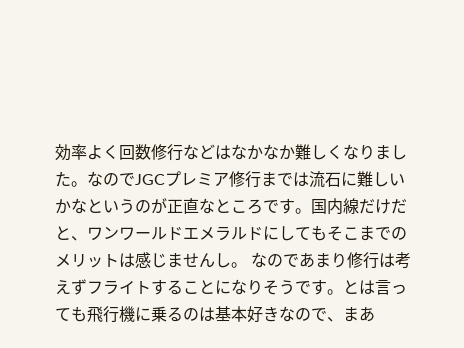効率よく回数修行などはなかなか難しくなりました。なのでJGCプレミア修行までは流石に難しいかなというのが正直なところです。国内線だけだと、ワンワールドエメラルドにしてもそこまでのメリットは感じませんし。 なのであまり修行は考えずフライトすることになりそうです。とは言っても飛行機に乗るのは基本好きなので、まあ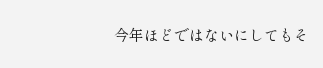今年ほどではないにしてもそ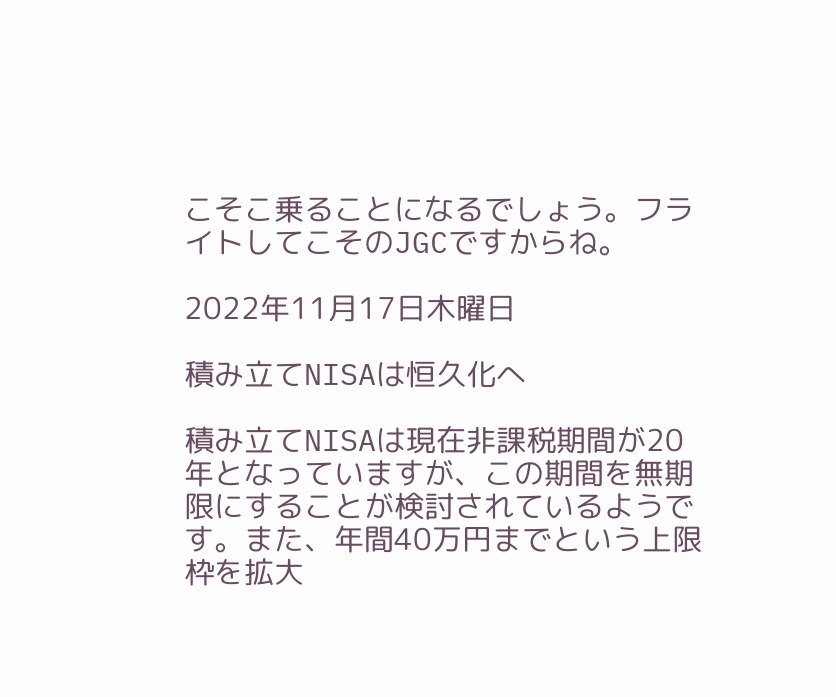こそこ乗ることになるでしょう。フライトしてこそのJGCですからね。

2022年11月17日木曜日

積み立てNISAは恒久化へ

積み立てNISAは現在非課税期間が20年となっていますが、この期間を無期限にすることが検討されているようです。また、年間40万円までという上限枠を拡大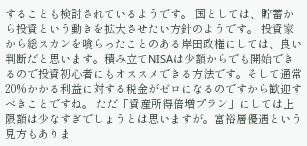することも検討されているようです。 国としては、貯蓄から投資という動きを拡大させたい方針のようです。 投資家から総スカンを喰らったことのある岸田政権にしては、良い判断だと思います。積み立てNISAは少額からでも開始できるので投資初心者にもオススメできる方法です。そして通常20%かかる利益に対する税金がゼロになるのですから歓迎すべきことですね。 ただ「資産所得倍増プラン」にしては上限額は少なすぎでしょうとは思いますが。富裕層優遇という見方もありま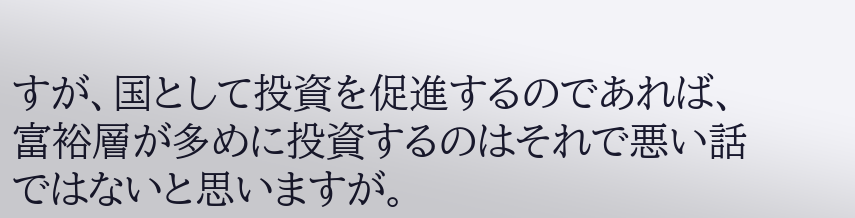すが、国として投資を促進するのであれば、富裕層が多めに投資するのはそれで悪い話ではないと思いますが。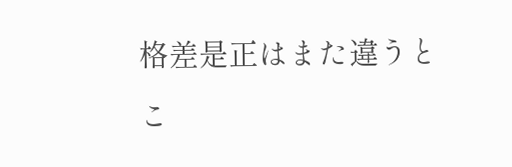格差是正はまた違うとこ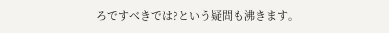ろですべきでは?という疑問も沸きます。